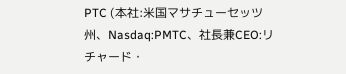PTC (本社:米国マサチューセッツ州、Nasdaq:PMTC、社長兼CEO:リチャード・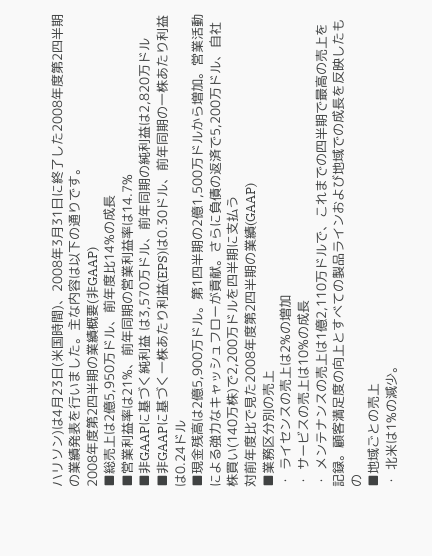ハリソン)は4月23日(米国時間)、2008年3月31日に終了した2008年度第2四半期の業績発表を行いました。主な内容は以下の通りです。
2008年度第2四半期の業績概要(非GAAP)
■総売上は2億5,950万ドル、前年度比14%の成長
■営業利益率は21%、前年同期の営業利益率は14.7%
■非GAAPに基づく純利益 は3,570万ドル、前年同期の純利益は2,820万ドル
■非GAAPに基づく一株あたり利益(EPS)は0.30ドル、前年同期の一株あたり利益は0.24ドル
■現金残高は2億5,900万ドル。第1四半期の2億1,500万ドルから増加。営業活動による強力なキャッシュフローが貢献。さらに負債の返済で5,200万ドル、自社株買い(140万株)で2,200万ドルを四半期に支払う
対前年度比で見た2008年度第2四半期の業績(GAAP)
■業務区分別の売上
・ ライセンスの売上は2%の増加
・ サービスの売上は10%の成長
・ メンテナンスの売上は1億2,110万ドルで、これまでの四半期で最高の売上を記録。顧客満足度の向上とすべての製品ラインおよび地域での成長を反映したもの
■地域ごとの売上
・ 北米は1%の減少。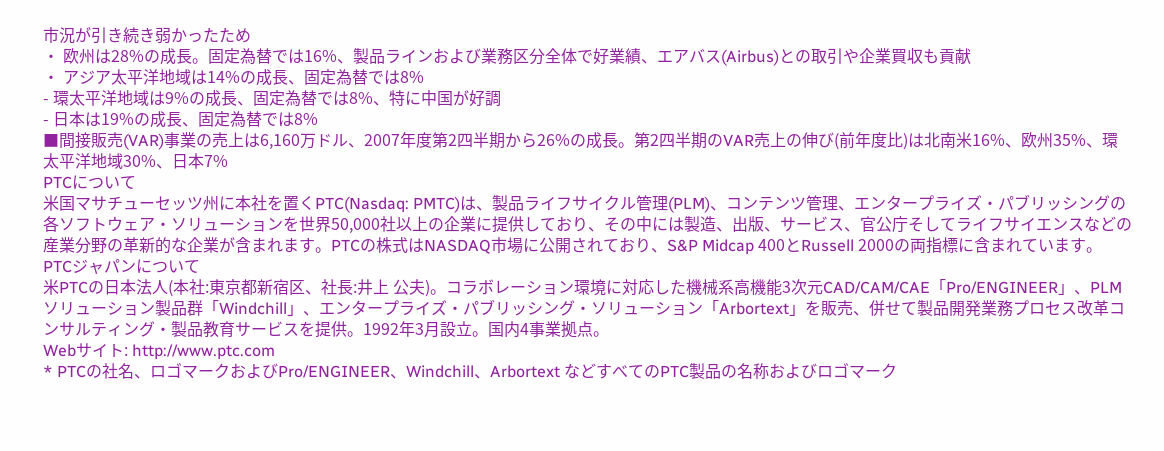市況が引き続き弱かったため
・ 欧州は28%の成長。固定為替では16%、製品ラインおよび業務区分全体で好業績、エアバス(Airbus)との取引や企業買収も貢献
・ アジア太平洋地域は14%の成長、固定為替では8%
- 環太平洋地域は9%の成長、固定為替では8%、特に中国が好調
- 日本は19%の成長、固定為替では8%
■間接販売(VAR)事業の売上は6,160万ドル、2007年度第2四半期から26%の成長。第2四半期のVAR売上の伸び(前年度比)は北南米16%、欧州35%、環太平洋地域30%、日本7%
PTCについて
米国マサチューセッツ州に本社を置くPTC(Nasdaq: PMTC)は、製品ライフサイクル管理(PLM)、コンテンツ管理、エンタープライズ・パブリッシングの各ソフトウェア・ソリューションを世界50,000社以上の企業に提供しており、その中には製造、出版、サービス、官公庁そしてライフサイエンスなどの産業分野の革新的な企業が含まれます。PTCの株式はNASDAQ市場に公開されており、S&P Midcap 400とRussell 2000の両指標に含まれています。
PTCジャパンについて
米PTCの日本法人(本社:東京都新宿区、社長:井上 公夫)。コラボレーション環境に対応した機械系高機能3次元CAD/CAM/CAE「Pro/ENGINEER」、PLMソリューション製品群「Windchill」、エンタープライズ・パブリッシング・ソリューション「Arbortext」を販売、併せて製品開発業務プロセス改革コンサルティング・製品教育サービスを提供。1992年3月設立。国内4事業拠点。
Webサイト: http://www.ptc.com
* PTCの社名、ロゴマークおよびPro/ENGINEER、Windchill、Arbortext などすべてのPTC製品の名称およびロゴマーク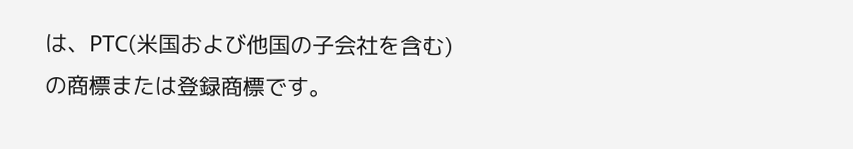は、PTC(米国および他国の子会社を含む)の商標または登録商標です。